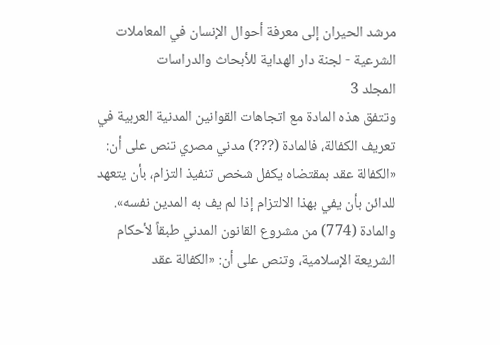مرشد الحيران إلى معرفة أحوال الإنسان في المعاملات الشرعية - لجنة دار الهداية للأبحاث والدراسات
المجلد 3
وتتفق هذه المادة مع اتجاهات القوانين المدنية العربية في تعريف الكفالة، فالمادة (???) مدني مصري تنص على أن: «الكفالة عقد بمقتضاه يكفل شخص تنفيذ التزام، بأن يتعهد للدائن بأن يفي بهذا الالتزام إذا لم يف به المدين نفسه». والمادة (774) من مشروع القانون المدني طبقاً لأحكام الشريعة الإسلامية، وتنص على أن: «الكفالة عقد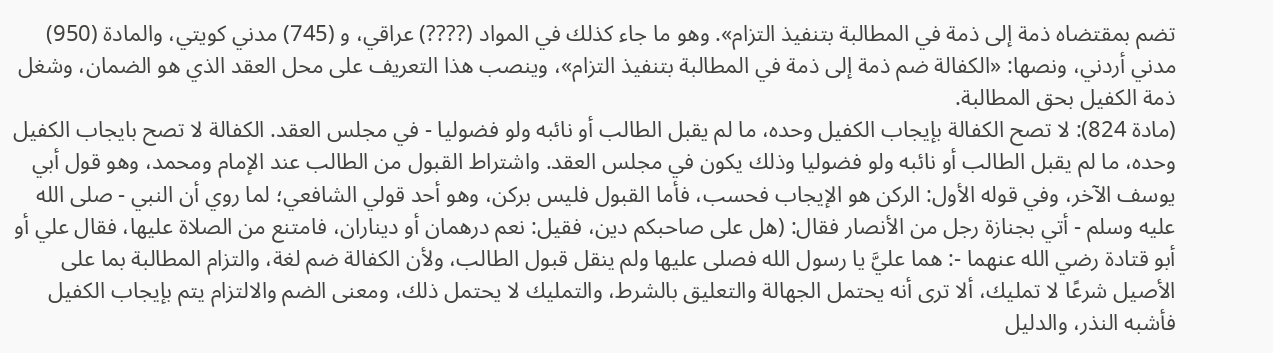تضم بمقتضاه ذمة إلى ذمة في المطالبة بتنفيذ التزام». وهو ما جاء كذلك في المواد (????) عراقي، و (745) مدني كويتي، والمادة (950) مدني أردني، ونصها: «الكفالة ضم ذمة إلى ذمة في المطالبة بتنفيذ التزام»، وينصب هذا التعريف على محل العقد الذي هو الضمان، وشغل ذمة الكفيل بحق المطالبة.
(مادة 824): لا تصح الكفالة بإيجاب الكفيل وحده، ما لم يقبل الطالب أو نائبه ولو فضوليا - في مجلس العقد. الكفالة لا تصح بايجاب الكفيل وحده، ما لم يقبل الطالب أو نائبه ولو فضوليا وذلك يكون في مجلس العقد. واشتراط القبول من الطالب عند الإمام ومحمد، وهو قول أبي يوسف الآخر، وفي قوله الأول: الركن هو الإيجاب فحسب، فأما القبول فليس بركن، وهو أحد قولي الشافعي؛ لما روي أن النبي - صلى الله عليه وسلم - أتي بجنازة رجل من الأنصار فقال: (هل على صاحبكم دين، فقيل: نعم درهمان أو ديناران، فامتنع من الصلاة عليها، فقال علي أو أبو قتادة رضي الله عنهما -: هما عليَّ يا رسول الله فصلى عليها ولم ينقل قبول الطالب، ولأن الكفالة ضم لغة، والتزام المطالبة بما على الأصيل شرعًا لا تمليك، ألا ترى أنه يحتمل الجهالة والتعليق بالشرط، والتمليك لا يحتمل ذلك، ومعنى الضم والالتزام يتم بإيجاب الكفيل فأشبه النذر، والدليل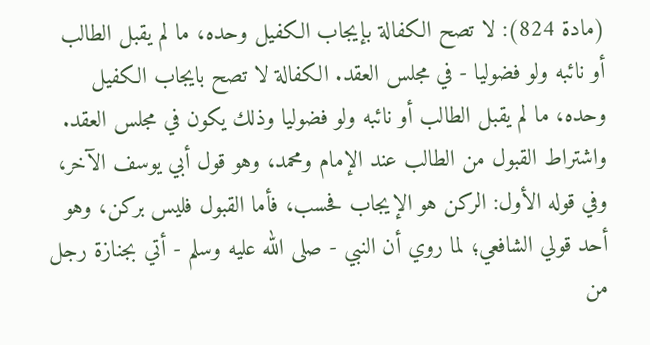(مادة 824): لا تصح الكفالة بإيجاب الكفيل وحده، ما لم يقبل الطالب أو نائبه ولو فضوليا - في مجلس العقد. الكفالة لا تصح بايجاب الكفيل وحده، ما لم يقبل الطالب أو نائبه ولو فضوليا وذلك يكون في مجلس العقد. واشتراط القبول من الطالب عند الإمام ومحمد، وهو قول أبي يوسف الآخر، وفي قوله الأول: الركن هو الإيجاب فحسب، فأما القبول فليس بركن، وهو أحد قولي الشافعي؛ لما روي أن النبي - صلى الله عليه وسلم - أتي بجنازة رجل من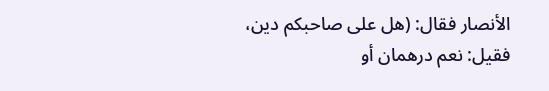الأنصار فقال: (هل على صاحبكم دين، فقيل: نعم درهمان أو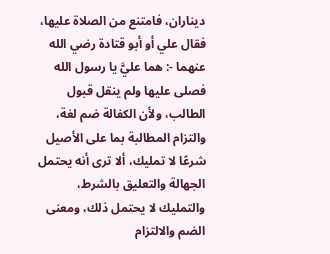ديناران، فامتنع من الصلاة عليها، فقال علي أو أبو قتادة رضي الله عنهما -: هما عليَّ يا رسول الله فصلى عليها ولم ينقل قبول الطالب، ولأن الكفالة ضم لغة، والتزام المطالبة بما على الأصيل شرعًا لا تمليك، ألا ترى أنه يحتمل الجهالة والتعليق بالشرط، والتمليك لا يحتمل ذلك، ومعنى الضم والالتزام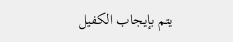يتم بإيجاب الكفيل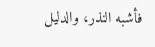فأشبه النذر، والدليل